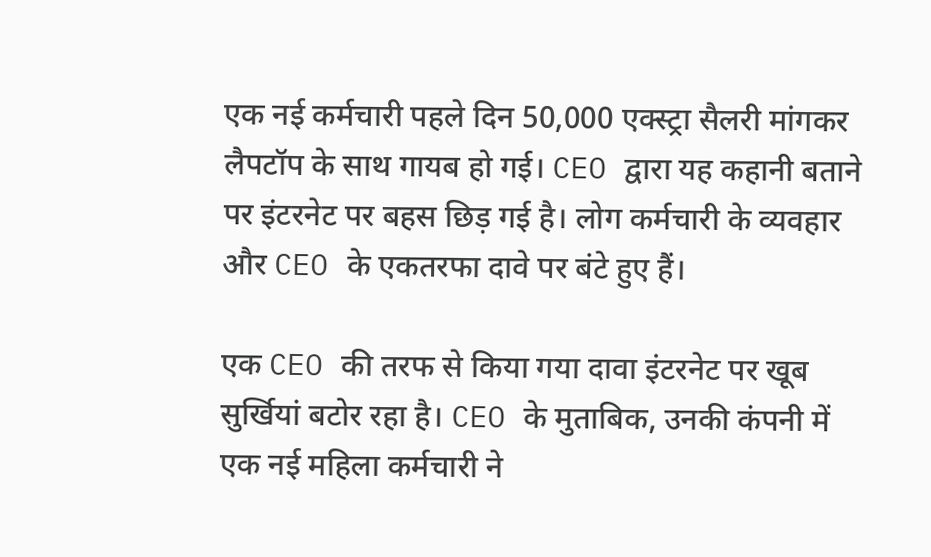एक नई कर्मचारी पहले दिन 50,000 एक्स्ट्रा सैलरी मांगकर लैपटॉप के साथ गायब हो गई। CEO द्वारा यह कहानी बताने पर इंटरनेट पर बहस छिड़ गई है। लोग कर्मचारी के व्यवहार और CEO के एकतरफा दावे पर बंटे हुए हैं।

एक CEO की तरफ से किया गया दावा इंटरनेट पर खूब सुर्खियां बटोर रहा है। CEO के मुताबिक, उनकी कंपनी में एक नई महिला कर्मचारी ने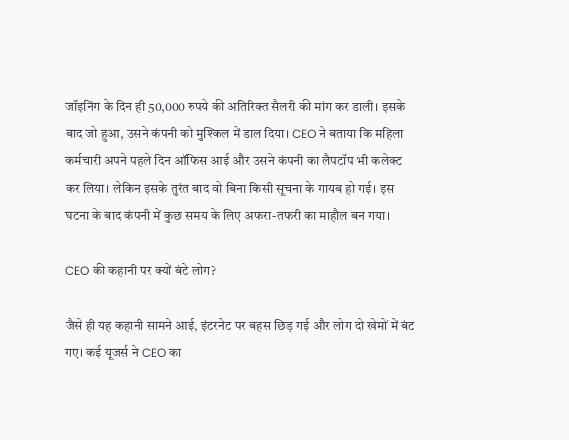जॉइनिंग के दिन ही 50,000 रुपये की अतिरिक्त सैलरी की मांग कर डाली। इसके बाद जो हुआ, उसने कंपनी को मुश्किल में डाल दिया। CEO ने बताया कि महिला कर्मचारी अपने पहले दिन ऑफिस आई और उसने कंपनी का लैपटॉप भी कलेक्ट कर लिया। लेकिन इसके तुरंत बाद वो बिना किसी सूचना के गायब हो गई। इस घटना के बाद कंपनी में कुछ समय के लिए अफरा-तफरी का माहौल बन गया।

CEO की कहानी पर क्यों बंटे लोग?

जैसे ही यह कहानी सामने आई, इंटरनेट पर बहस छिड़ गई और लोग दो खेमों में बंट गए। कई यूजर्स ने CEO का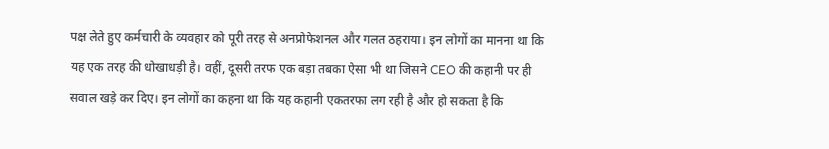पक्ष लेते हुए कर्मचारी के व्यवहार को पूरी तरह से अनप्रोफेशनल और गलत ठहराया। इन लोगों का मानना था कि यह एक तरह की धोखाधड़ी है। वहीं, दूसरी तरफ एक बड़ा तबका ऐसा भी था जिसने CEO की कहानी पर ही सवाल खड़े कर दिए। इन लोगों का कहना था कि यह कहानी एकतरफा लग रही है और हो सकता है कि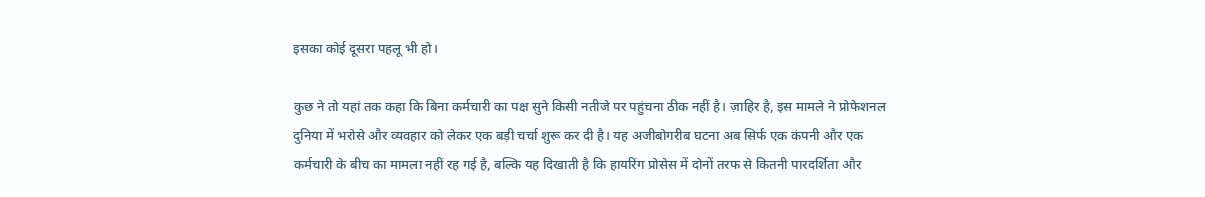इसका कोई दूसरा पहलू भी हो।

कुछ ने तो यहां तक कहा कि बिना कर्मचारी का पक्ष सुने किसी नतीजे पर पहुंचना ठीक नहीं है। ज़ाहिर है, इस मामले ने प्रोफेशनल दुनिया में भरोसे और व्यवहार को लेकर एक बड़ी चर्चा शुरू कर दी है। यह अजीबोगरीब घटना अब सिर्फ एक कंपनी और एक कर्मचारी के बीच का मामला नहीं रह गई है, बल्कि यह दिखाती है कि हायरिंग प्रोसेस में दोनों तरफ से कितनी पारदर्शिता और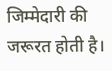जिम्मेदारी की जरूरत होती है।